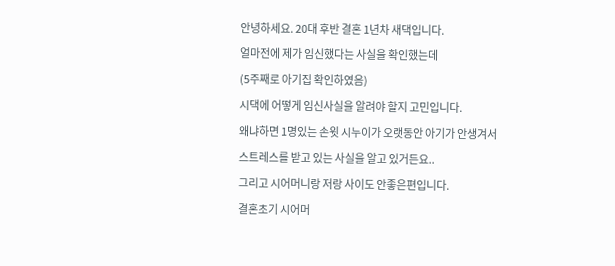안녕하세요. 20대 후반 결혼 1년차 새댁입니다.
얼마전에 제가 임신했다는 사실을 확인했는데
(5주째로 아기집 확인하였음)
시댁에 어떻게 임신사실을 알려야 할지 고민입니다.
왜냐하면 1명있는 손윗 시누이가 오랫동안 아기가 안생겨서
스트레스를 받고 있는 사실을 알고 있거든요..
그리고 시어머니랑 저랑 사이도 안좋은편입니다.
결혼초기 시어머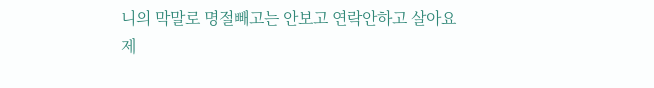니의 막말로 명절빼고는 안보고 연락안하고 살아요
제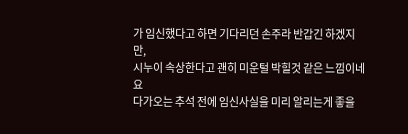가 임신했다고 하면 기다리던 손주라 반갑긴 하겠지만,
시누이 속상한다고 괜히 미운털 박힐것 같은 느낌이네요
다가오는 추석 전에 임신사실을 미리 알리는게 좋을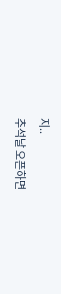지..
추석날 오픈하면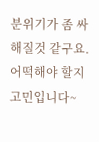분위기가 좀 싸해질것 같구요.
어떡해야 할지 고민입니다~